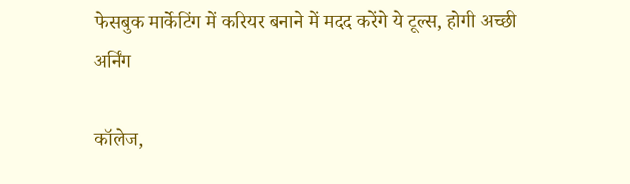फेसबुक मार्केटिंग में करियर बनाने में मदद करेंगे ये टूल्स, होगी अच्छी अर्निंग

कॉलेज,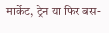मार्केट, ट्रेन या फिर बस-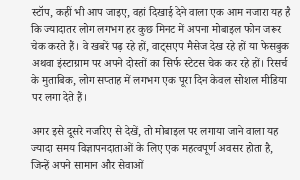स्टॉप, कहीं भी आप जाइए, वहां दिखाई देने वाला एक आम नजारा यह है कि ज्यादातर लोग लगभग हर कुछ मिनट में अपना मोबाइल फोन जरूर चेक करते हैं। वे खबरें पढ़ रहे हों, वाट्सएप मैसेज देख रहे हों या फेसबुक अथवा इंस्टाग्राम पर अपने दोस्तों का सिर्फ स्टेटस चेक कर रहे हों। रिसर्च के मुताबिक, लोग सप्ताह में लगभग एक पूरा दिन केवल सोशल मीडिया पर लगा देते हैं।

अगर इसे दूसरे नजरिए से देखें, तो मोबाइल पर लगाया जाने वाला यह ज्यादा समय विज्ञापनदाताओं के लिए एक महत्वपूर्ण अवसर होता है, जिन्हें अपने सामान और सेवाओं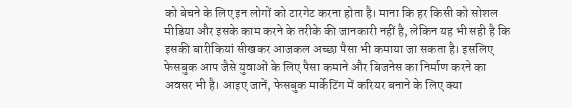को बेचने के लिए इन लोगों को टारगेट करना होता है। माना कि हर किसी को सोशल मीडिया और इसके काम करने के तरीके की जानकारी नहीं है, लेकिन यह भी सही है कि इसकी बारीकियां सीखकर आजकल अच्छा पैसा भी कमाया जा सकता है। इसलिए फेसबुक आप जैसे युवाओं के लिए पैसा कमाने और बिजनेस का निर्माण करने का अवसर भी है। आइए जानें, फेसबुक मार्केटिंग में करियर बनाने के लिए क्या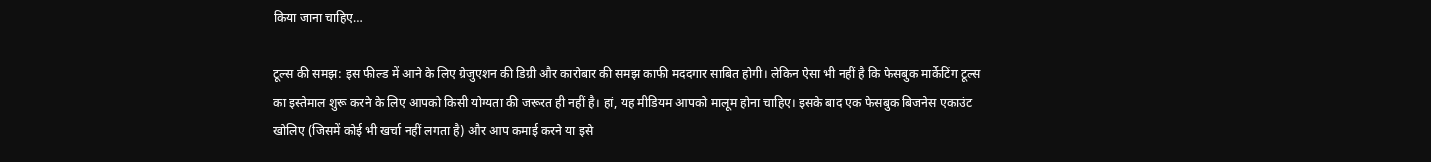किया जाना चाहिए…

टूल्स की समझ: इस फील्ड में आने के लिए ग्रेजुएशन की डिग्री और कारोबार की समझ काफी मददगार साबित होगी। लेकिन ऐसा भी नहीं है कि फेसबुक मार्केटिंग टूल्स का इस्तेमाल शुरू करने के लिए आपको किसी योग्यता की जरूरत ही नहीं है। हां, यह मीडियम आपको मालूम होना चाहिए। इसके बाद एक फेसबुक बिजनेस एकाउंट खोलिए (जिसमें कोई भी खर्चा नहीं लगता है) और आप कमाई करने या इसे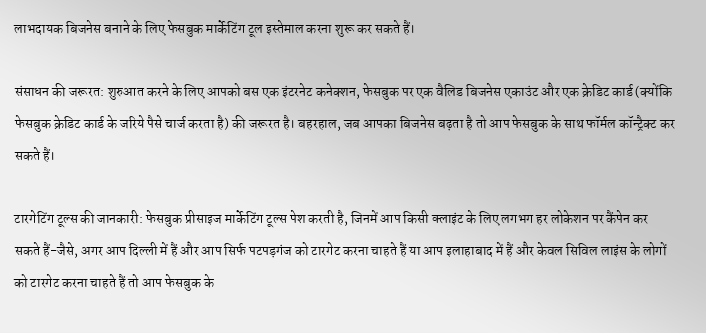लाभदायक बिजनेस बनाने के लिए फेसबुक मार्केटिंग टूल इस्तेमाल करना शुरू कर सकते हैं।

संसाधन की जरूरत: शुरुआत करने के लिए आपको बस एक इंटरनेट कनेक्शन, फेसबुक पर एक वैलिड बिजनेस एकाउंट और एक क्रेडिट कार्ड (क्योंकि फेसबुक क्रेडिट कार्ड के जरिये पैसे चार्ज करता है) की जरूरत है। बहरहाल, जब आपका बिजनेस बढ़ता है तो आप फेसबुक के साथ फॉर्मल कॉन्ट्रैक्ट कर सकते हैं।

टारगेटिंग टूल्स की जानकारी: फेसबुक प्रीसाइज मार्केटिंग टूल्स पेश करती है, जिनमें आप किसी क्लाइंट के लिए लगभग हर लोकेशन पर कैंपेन कर सकते हैं-जैसे, अगर आप दिल्ली में हैं और आप सिर्फ पटपड़गंज को टारगेट करना चाहते हैं या आप इलाहाबाद में हैं और केवल सिविल लाइंस के लोगों को टारगेट करना चाहते हैं तो आप फेसबुक के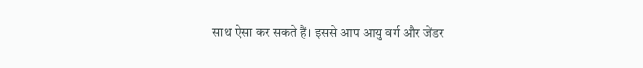साथ ऐसा कर सकते हैं। इससे आप आयु वर्ग और जेंडर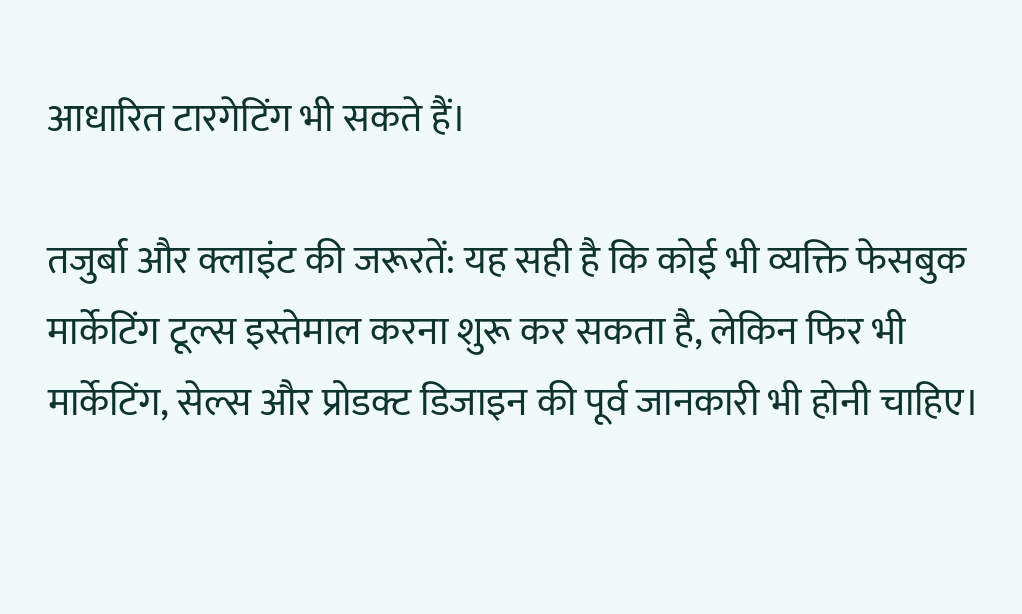आधारित टारगेटिंग भी सकते हैं।

तजुर्बा और क्लाइंट की जरूरतें: यह सही है कि कोई भी व्यक्ति फेसबुक मार्केटिंग टूल्स इस्तेमाल करना शुरू कर सकता है, लेकिन फिर भी मार्केटिंग, सेल्स और प्रोडक्ट डिजाइन की पूर्व जानकारी भी होनी चाहिए।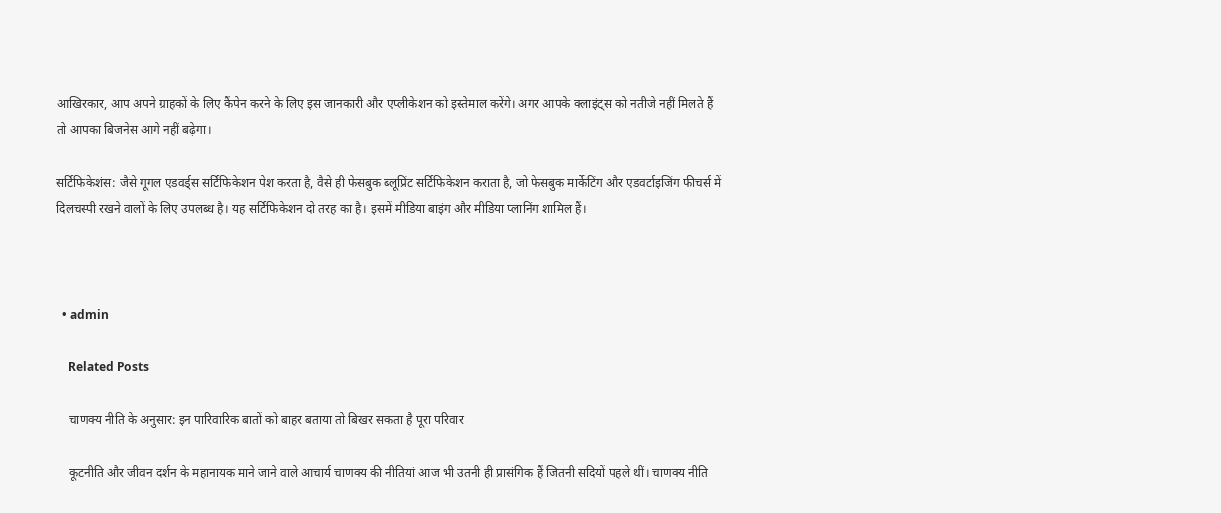आखिरकार, आप अपने ग्राहकों के लिए कैंपेन करने के लिए इस जानकारी और एप्लीकेशन को इस्तेमाल करेंगे। अगर आपके क्लाइंट्स को नतीजे नहीं मिलते हैं तो आपका बिजनेस आगे नहीं बढ़ेगा।

सर्टिफिकेशंस: जैसे गूगल एडवर्ड्स सर्टिफिकेशन पेश करता है, वैसे ही फेसबुक ब्लूप्रिंट सर्टिफिकेशन कराता है, जो फेसबुक मार्केटिंग और एडवर्टाइजिंग फीचर्स में दिलचस्पी रखने वालों के लिए उपलब्ध है। यह सर्टिफिकेशन दो तरह का है। इसमें मीडिया बाइंग और मीडिया प्लानिंग शामिल हैं।



  • admin

    Related Posts

    चाणक्य नीति के अनुसार: इन पारिवारिक बातों को बाहर बताया तो बिखर सकता है पूरा परिवार

    कूटनीति और जीवन दर्शन के महानायक माने जाने वाले आचार्य चाणक्य की नीतियां आज भी उतनी ही प्रासंगिक हैं जितनी सदियों पहले थीं। चाणक्य नीति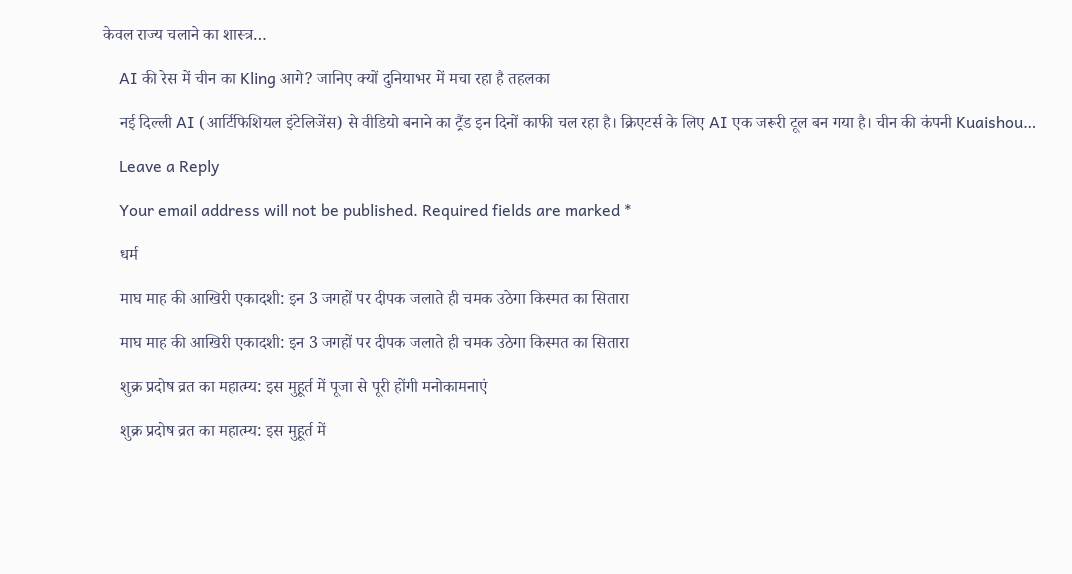केवल राज्य चलाने का शास्त्र…

    AI की रेस में चीन का Kling आगे? जानिए क्यों दुनियाभर में मचा रहा है तहलका

    नई दिल्ली AI (आर्टिफिशियल इंटेलिजेंस) से वीडियो बनाने का ट्रैंड इन दिनों काफी चल रहा है। क्रिएटर्स के लिए AI एक जरूरी टूल बन गया है। चीन की कंपनी Kuaishou…

    Leave a Reply

    Your email address will not be published. Required fields are marked *

    धर्म

    माघ माह की आखिरी एकादशी: इन 3 जगहों पर दीपक जलाते ही चमक उठेगा किस्मत का सितारा

    माघ माह की आखिरी एकादशी: इन 3 जगहों पर दीपक जलाते ही चमक उठेगा किस्मत का सितारा

    शुक्र प्रदोष व्रत का महात्म्य: इस मुहूर्त में पूजा से पूरी होंगी मनोकामनाएं

    शुक्र प्रदोष व्रत का महात्म्य: इस मुहूर्त में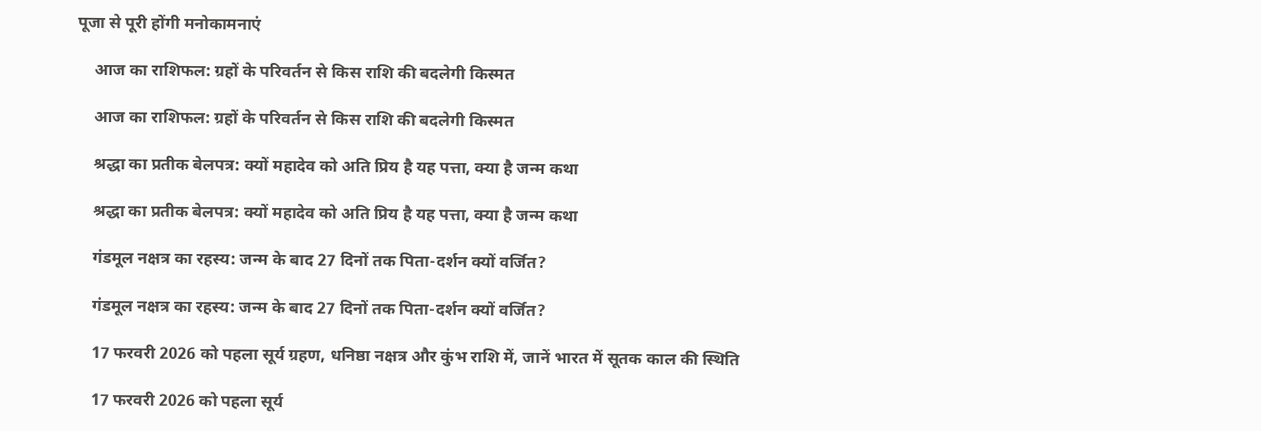पूजा से पूरी होंगी मनोकामनाएं

    आज का राशिफल: ग्रहों के परिवर्तन से किस राशि की बदलेगी किस्मत

    आज का राशिफल: ग्रहों के परिवर्तन से किस राशि की बदलेगी किस्मत

    श्रद्धा का प्रतीक बेलपत्र: क्यों महादेव को अति प्रिय है यह पत्ता, क्या है जन्म कथा

    श्रद्धा का प्रतीक बेलपत्र: क्यों महादेव को अति प्रिय है यह पत्ता, क्या है जन्म कथा

    गंडमूल नक्षत्र का रहस्य: जन्म के बाद 27 दिनों तक पिता-दर्शन क्यों वर्जित?

    गंडमूल नक्षत्र का रहस्य: जन्म के बाद 27 दिनों तक पिता-दर्शन क्यों वर्जित?

    17 फरवरी 2026 को पहला सूर्य ग्रहण, धनिष्ठा नक्षत्र और कुंभ राशि में, जानें भारत में सूतक काल की स्थिति

    17 फरवरी 2026 को पहला सूर्य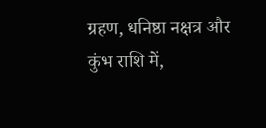ग्रहण, धनिष्ठा नक्षत्र और कुंभ राशि में,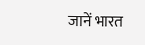जानें भारत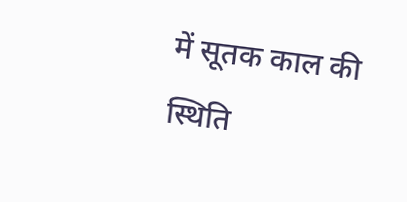में सूतक काल की स्थिति